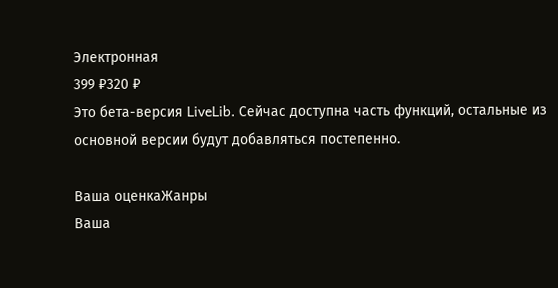Электронная
399 ₽320 ₽
Это бета-версия LiveLib. Сейчас доступна часть функций, остальные из основной версии будут добавляться постепенно.

Ваша оценкаЖанры
Ваша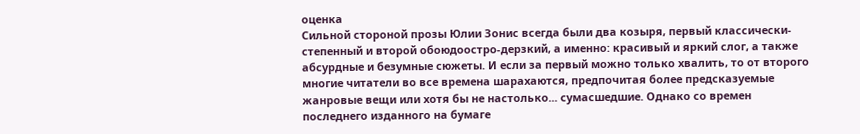оценка
Сильной стороной прозы Юлии Зонис всегда были два козыря, первый классически-степенный и второй обоюдоостро-дерзкий, а именно: красивый и яркий слог, а также абсурдные и безумные сюжеты. И если за первый можно только хвалить, то от второго многие читатели во все времена шарахаются, предпочитая более предсказуемые жанровые вещи или хотя бы не настолько... сумасшедшие. Однако со времен последнего изданного на бумаге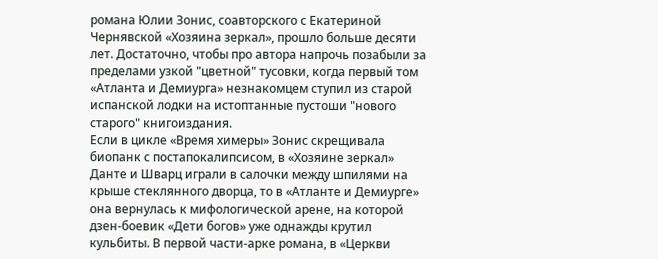романа Юлии Зонис, соавторского с Екатериной Чернявской «Хозяина зеркал», прошло больше десяти лет. Достаточно, чтобы про автора напрочь позабыли за пределами узкой "цветной" тусовки, когда первый том «Атланта и Демиурга» незнакомцем ступил из старой испанской лодки на истоптанные пустоши "нового старого" книгоиздания.
Если в цикле «Время химеры» Зонис скрещивала биопанк с постапокалипсисом, в «Хозяине зеркал» Данте и Шварц играли в салочки между шпилями на крыше стеклянного дворца, то в «Атланте и Демиурге» она вернулась к мифологической арене, на которой дзен-боевик «Дети богов» уже однажды крутил кульбиты. В первой части-арке романа, в «Церкви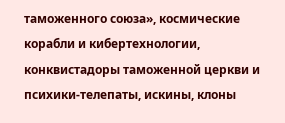таможенного союза», космические корабли и кибертехнологии, конквистадоры таможенной церкви и психики-телепаты, искины, клоны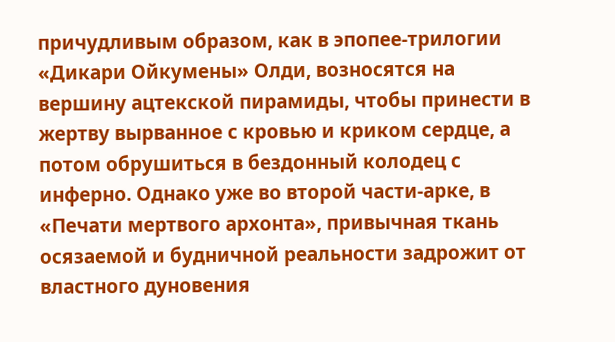причудливым образом, как в эпопее-трилогии «Дикари Ойкумены» Олди, возносятся на вершину ацтекской пирамиды, чтобы принести в жертву вырванное с кровью и криком сердце, а потом обрушиться в бездонный колодец с инферно. Однако уже во второй части-арке, в «Печати мертвого архонта», привычная ткань осязаемой и будничной реальности задрожит от властного дуновения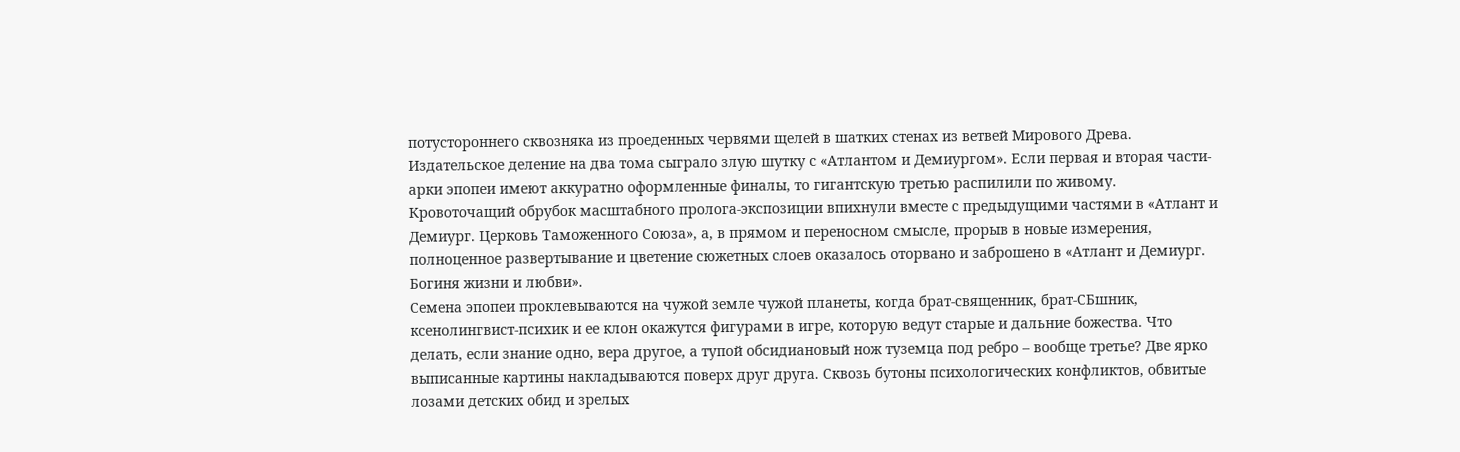потустороннего сквозняка из проеденных червями щелей в шатких стенах из ветвей Мирового Древа.
Издательское деление на два тома сыграло злую шутку с «Атлантом и Демиургом». Если первая и вторая части-арки эпопеи имеют аккуратно оформленные финалы, то гигантскую третью распилили по живому. Кровоточащий обрубок масштабного пролога-экспозиции впихнули вместе с предыдущими частями в «Атлант и Демиург. Церковь Таможенного Союза», а, в прямом и переносном смысле, прорыв в новые измерения, полноценное развертывание и цветение сюжетных слоев оказалось оторвано и заброшено в «Атлант и Демиург. Богиня жизни и любви».
Семена эпопеи проклевываются на чужой земле чужой планеты, когда брат-священник, брат-СБшник, ксенолингвист-психик и ее клон окажутся фигурами в игре, которую ведут старые и дальние божества. Что делать, если знание одно, вера другое, а тупой обсидиановый нож туземца под ребро – вообще третье? Две ярко выписанные картины накладываются поверх друг друга. Сквозь бутоны психологических конфликтов, обвитые лозами детских обид и зрелых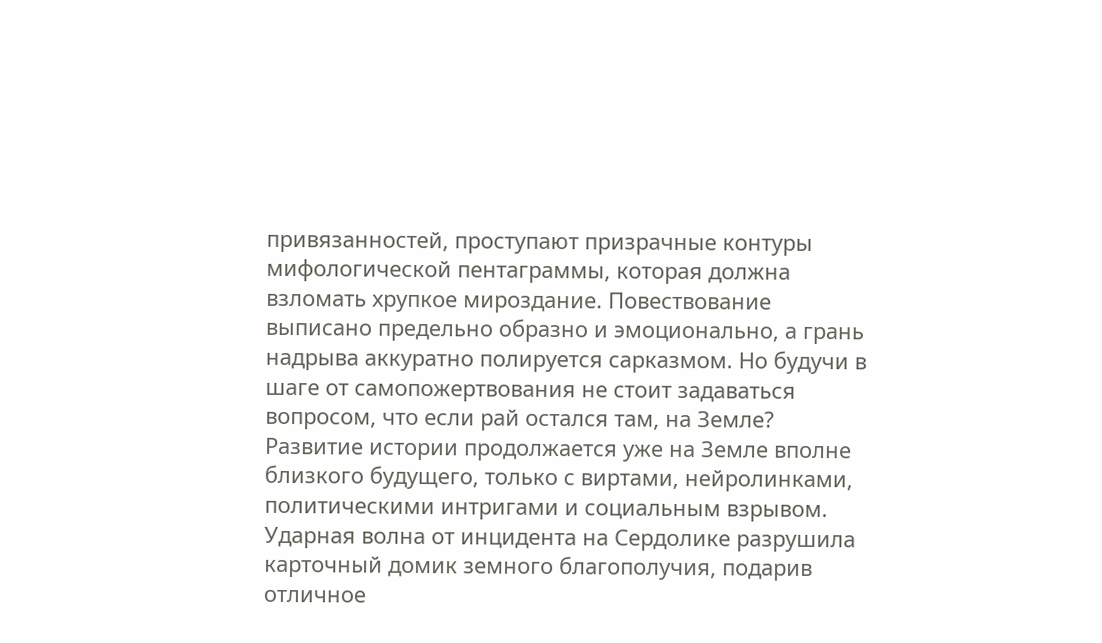привязанностей, проступают призрачные контуры мифологической пентаграммы, которая должна взломать хрупкое мироздание. Повествование выписано предельно образно и эмоционально, а грань надрыва аккуратно полируется сарказмом. Но будучи в шаге от самопожертвования не стоит задаваться вопросом, что если рай остался там, на Земле?
Развитие истории продолжается уже на Земле вполне близкого будущего, только с виртами, нейролинками, политическими интригами и социальным взрывом. Ударная волна от инцидента на Сердолике разрушила карточный домик земного благополучия, подарив отличное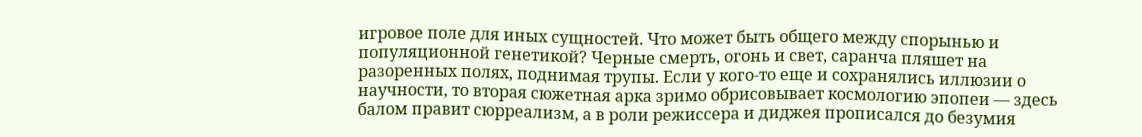игровое поле для иных сущностей. Что может быть общего между спорынью и популяционной генетикой? Черные смерть, огонь и свет, саранча пляшет на разоренных полях, поднимая трупы. Если у кого-то еще и сохранялись иллюзии о научности, то вторая сюжетная арка зримо обрисовывает космологию эпопеи — здесь балом правит сюрреализм, а в роли режиссера и диджея прописался до безумия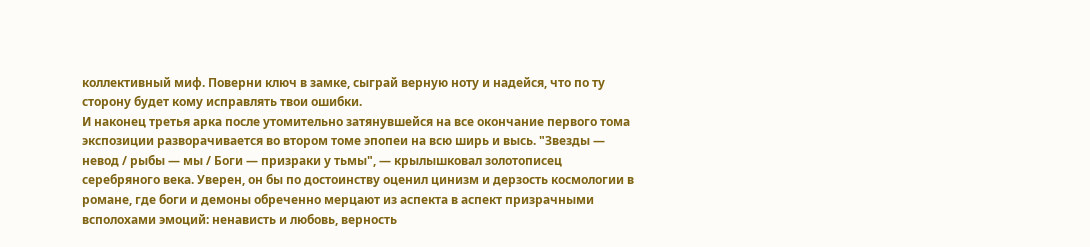коллективный миф. Поверни ключ в замке, сыграй верную ноту и надейся, что по ту сторону будет кому исправлять твои ошибки.
И наконец третья арка после утомительно затянувшейся на все окончание первого тома экспозиции разворачивается во втором томе эпопеи на всю ширь и высь. "Звезды — невод / рыбы — мы / Боги — призраки у тьмы", — крылышковал золотописец серебряного века. Уверен, он бы по достоинству оценил цинизм и дерзость космологии в романе, где боги и демоны обреченно мерцают из аспекта в аспект призрачными всполохами эмоций: ненависть и любовь, верность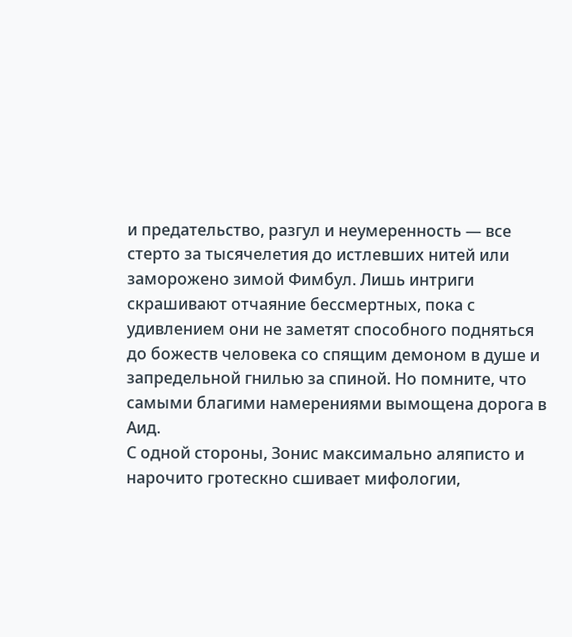и предательство, разгул и неумеренность — все стерто за тысячелетия до истлевших нитей или заморожено зимой Фимбул. Лишь интриги скрашивают отчаяние бессмертных, пока с удивлением они не заметят способного подняться до божеств человека со спящим демоном в душе и запредельной гнилью за спиной. Но помните, что самыми благими намерениями вымощена дорога в Аид.
С одной стороны, Зонис максимально аляписто и нарочито гротескно сшивает мифологии,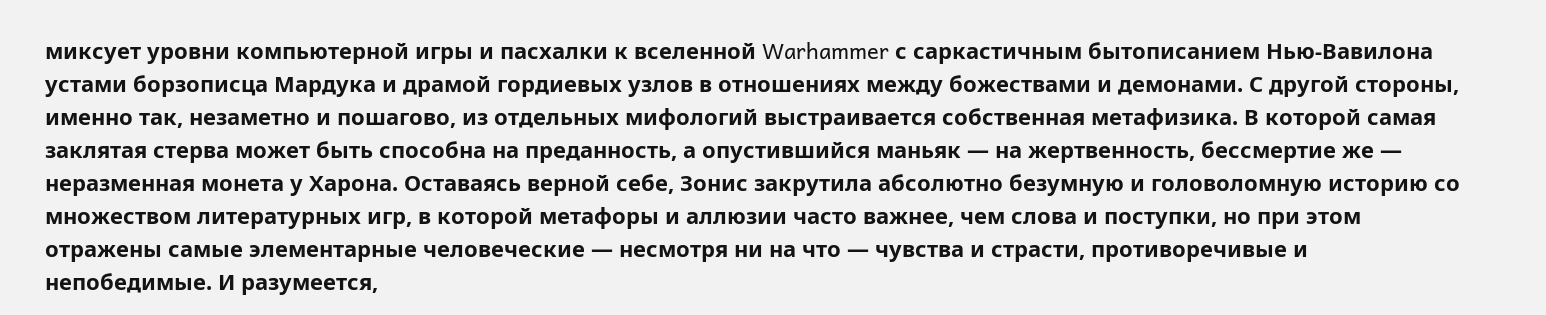миксует уровни компьютерной игры и пасхалки к вселенной Warhammer с саркастичным бытописанием Нью-Вавилона устами борзописца Мардука и драмой гордиевых узлов в отношениях между божествами и демонами. С другой стороны, именно так, незаметно и пошагово, из отдельных мифологий выстраивается собственная метафизика. В которой самая заклятая стерва может быть способна на преданность, а опустившийся маньяк — на жертвенность, бессмертие же — неразменная монета у Харона. Оставаясь верной себе, Зонис закрутила абсолютно безумную и головоломную историю со множеством литературных игр, в которой метафоры и аллюзии часто важнее, чем слова и поступки, но при этом отражены самые элементарные человеческие — несмотря ни на что — чувства и страсти, противоречивые и непобедимые. И разумеется,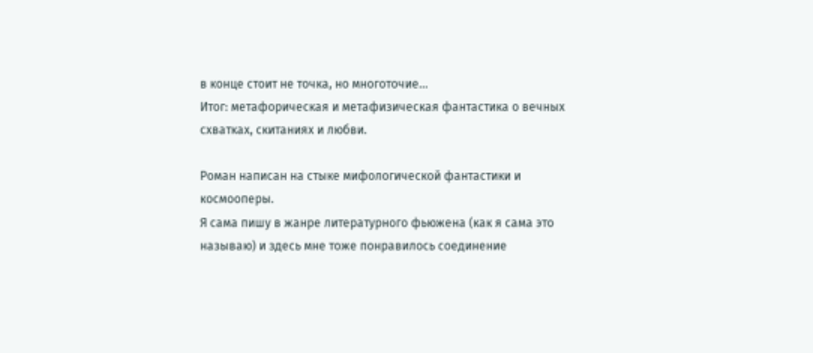в конце стоит не точка, но многоточие...
Итог: метафорическая и метафизическая фантастика о вечных схватках, скитаниях и любви.

Роман написан на стыке мифологической фантастики и космооперы.
Я сама пишу в жанре литературного фьюжена (как я сама это называю) и здесь мне тоже понравилось соединение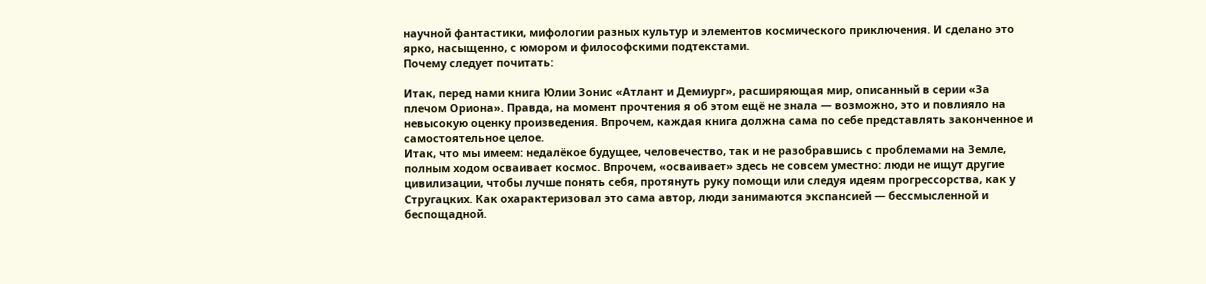научной фантастики, мифологии разных культур и элементов космического приключения. И сделано это ярко, насыщенно, с юмором и философскими подтекстами.
Почему следует почитать:

Итак, перед нами книга Юлии Зонис «Атлант и Демиург», расширяющая мир, описанный в серии «За плечом Ориона». Правда, на момент прочтения я об этом ещё не знала — возможно, это и повлияло на невысокую оценку произведения. Впрочем, каждая книга должна сама по себе представлять законченное и самостоятельное целое.
Итак, что мы имеем: недалёкое будущее, человечество, так и не разобравшись с проблемами на Земле, полным ходом осваивает космос. Впрочем, «осваивает» здесь не совсем уместно: люди не ищут другие цивилизации, чтобы лучше понять себя, протянуть руку помощи или следуя идеям прогрессорства, как у Стругацких. Как охарактеризовал это сама автор, люди занимаются экспансией — бессмысленной и беспощадной.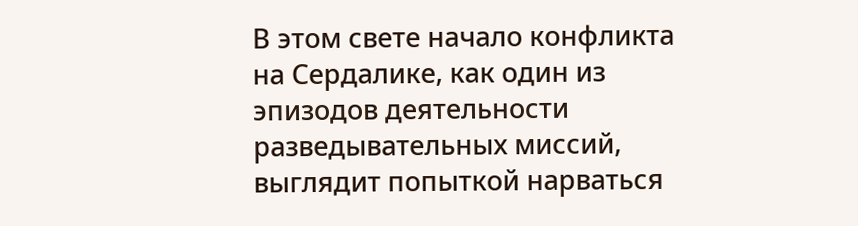В этом свете начало конфликта на Сердалике, как один из эпизодов деятельности разведывательных миссий, выглядит попыткой нарваться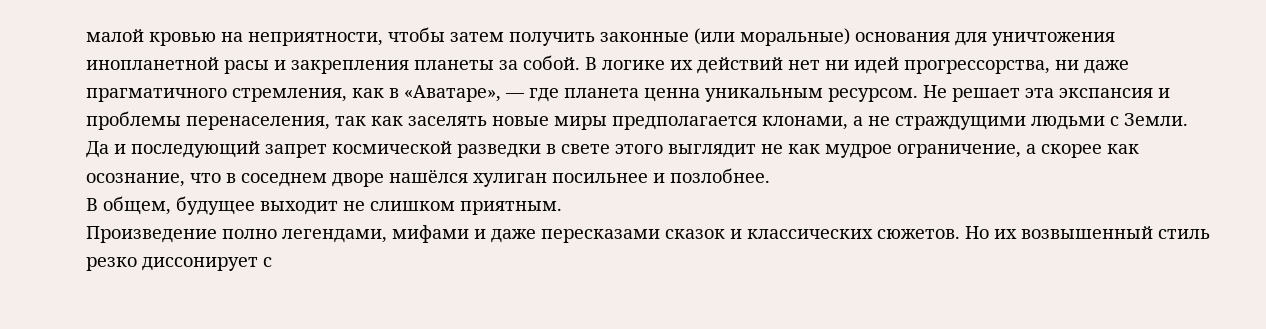малой кровью на неприятности, чтобы затем получить законные (или моральные) основания для уничтожения инопланетной расы и закрепления планеты за собой. В логике их действий нет ни идей прогрессорства, ни даже прагматичного стремления, как в «Аватаре», — где планета ценна уникальным ресурсом. Не решает эта экспансия и проблемы перенаселения, так как заселять новые миры предполагается клонами, а не страждущими людьми с Земли.
Да и последующий запрет космической разведки в свете этого выглядит не как мудрое ограничение, а скорее как осознание, что в соседнем дворе нашёлся хулиган посильнее и позлобнее.
В общем, будущее выходит не слишком приятным.
Произведение полно легендами, мифами и даже пересказами сказок и классических сюжетов. Но их возвышенный стиль резко диссонирует с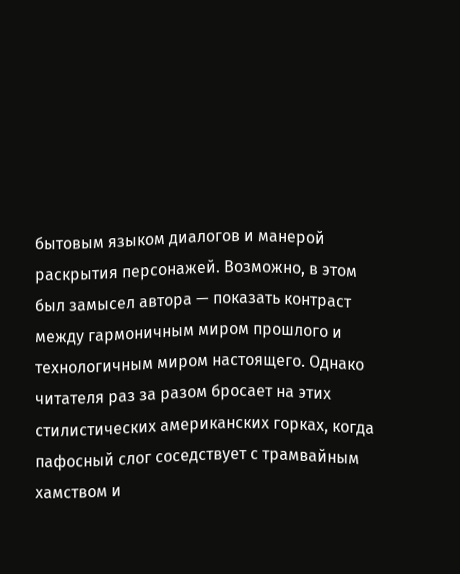бытовым языком диалогов и манерой раскрытия персонажей. Возможно, в этом был замысел автора — показать контраст между гармоничным миром прошлого и технологичным миром настоящего. Однако читателя раз за разом бросает на этих стилистических американских горках, когда пафосный слог соседствует с трамвайным хамством и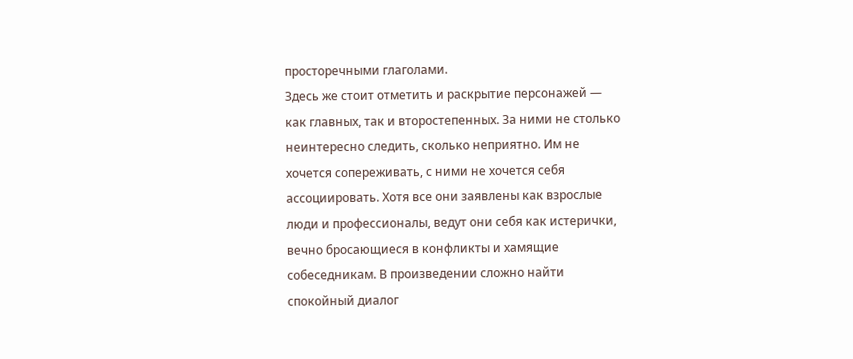просторечными глаголами.
Здесь же стоит отметить и раскрытие персонажей — как главных, так и второстепенных. За ними не столько неинтересно следить, сколько неприятно. Им не хочется сопереживать, с ними не хочется себя ассоциировать. Хотя все они заявлены как взрослые люди и профессионалы, ведут они себя как истерички, вечно бросающиеся в конфликты и хамящие собеседникам. В произведении сложно найти спокойный диалог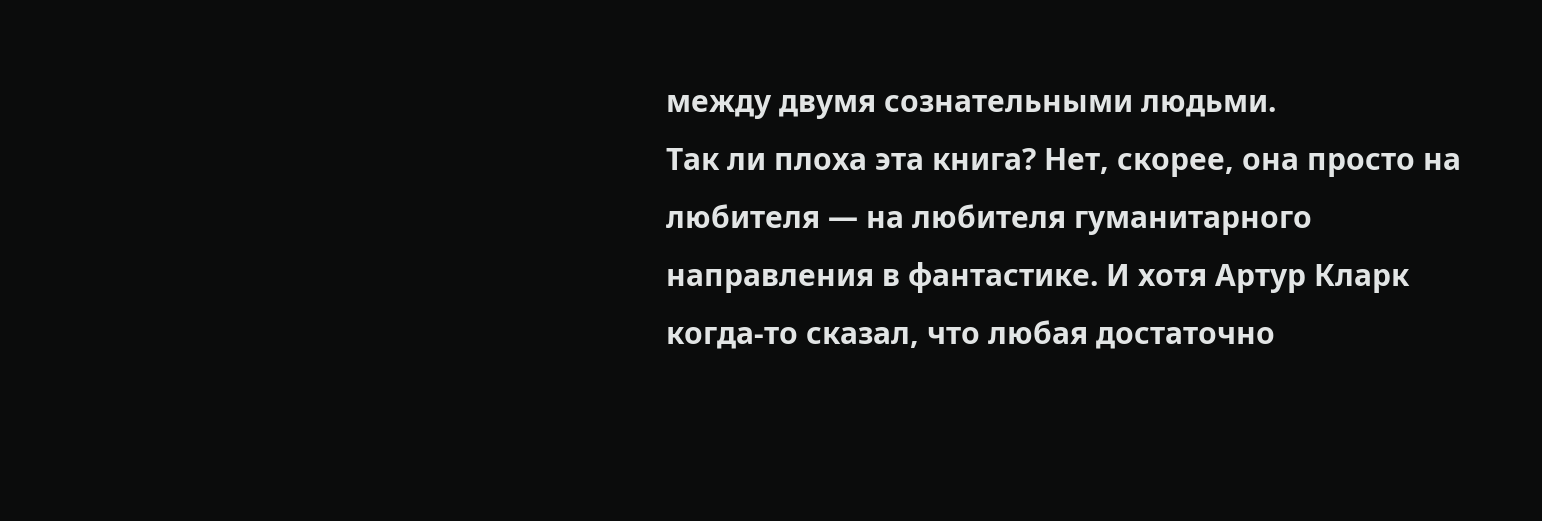между двумя сознательными людьми.
Так ли плоха эта книга? Нет, скорее, она просто на любителя — на любителя гуманитарного направления в фантастике. И хотя Артур Кларк когда-то сказал, что любая достаточно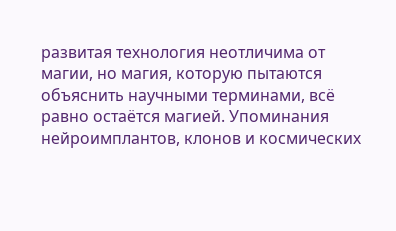развитая технология неотличима от магии, но магия, которую пытаются объяснить научными терминами, всё равно остаётся магией. Упоминания нейроимплантов, клонов и космических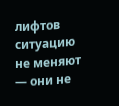лифтов ситуацию не меняют — они не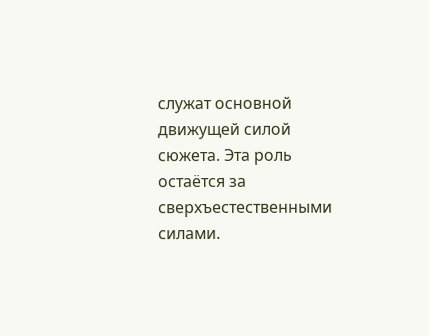служат основной движущей силой сюжета. Эта роль остаётся за сверхъестественными силами.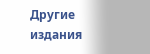Другие издания